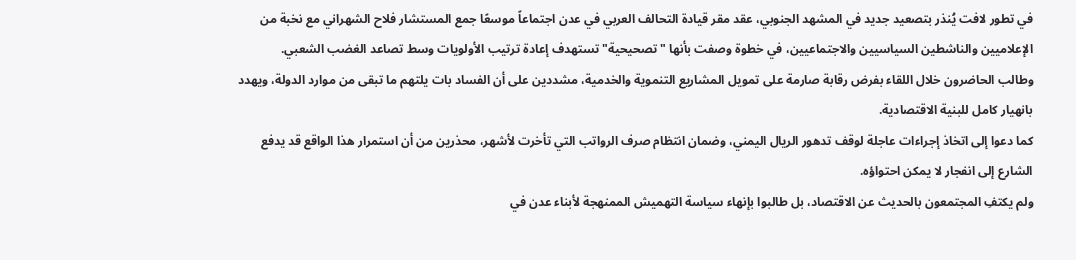في تطور لافت يُنذر بتصعيد جديد في المشهد الجنوبي، عقد مقر قيادة التحالف العربي في عدن اجتماعاً موسعًا جمع المستشار فلاح الشهراني مع نخبة من الإعلاميين والناشطين السياسيين والاجتماعيين، في خطوة وصفت بأنها "تصحيحية" تستهدف إعادة ترتيب الأولويات وسط تصاعد الغضب الشعبي.
وطالب الحاضرون خلال اللقاء بفرض رقابة صارمة على تمويل المشاريع التنموية والخدمية، مشددين على أن الفساد بات يلتهم ما تبقى من موارد الدولة، ويهدد بانهيار كامل للبنية الاقتصادية.
كما دعوا إلى اتخاذ إجراءات عاجلة لوقف تدهور الريال اليمني، وضمان انتظام صرف الرواتب التي تأخرت لأشهر، محذرين من أن استمرار هذا الواقع قد يدفع الشارع إلى انفجار لا يمكن احتواؤه.
ولم يكتفِ المجتمعون بالحديث عن الاقتصاد، بل طالبوا بإنهاء سياسة التهميش الممنهجة لأبناء عدن في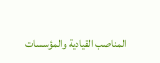المناصب القيادية والمؤسسات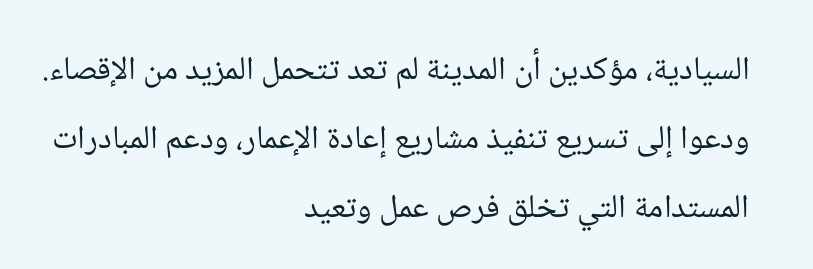السيادية، مؤكدين أن المدينة لم تعد تتحمل المزيد من الإقصاء.
ودعوا إلى تسريع تنفيذ مشاريع إعادة الإعمار، ودعم المبادرات المستدامة التي تخلق فرص عمل وتعيد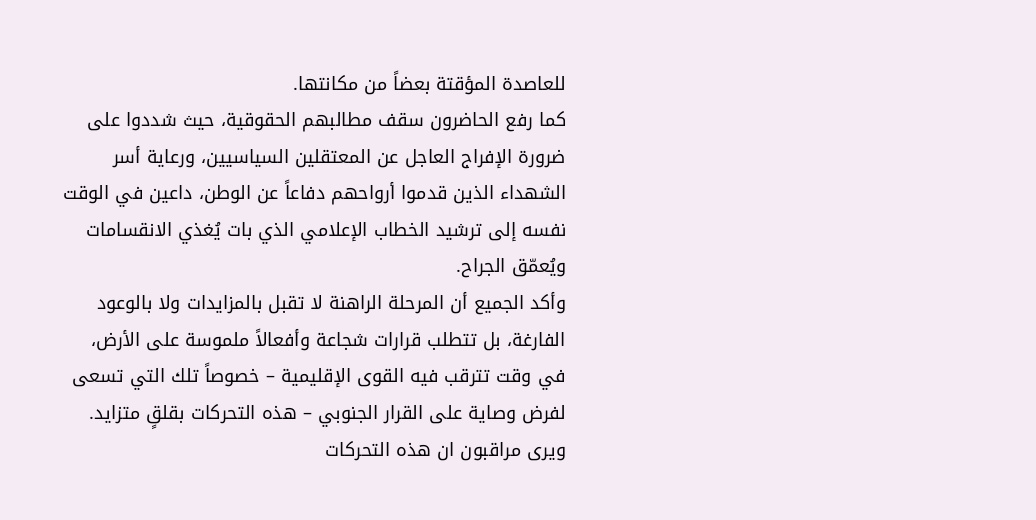للعاصدة المؤقتة بعضاً من مكانتها.
كما رفع الحاضرون سقف مطالبهم الحقوقية، حيث شددوا على ضرورة الإفراج العاجل عن المعتقلين السياسيين، ورعاية أسر الشهداء الذين قدموا أرواحهم دفاعاً عن الوطن، داعين في الوقت نفسه إلى ترشيد الخطاب الإعلامي الذي بات يُغذي الانقسامات ويُعمّق الجراح.
وأكد الجميع أن المرحلة الراهنة لا تقبل بالمزايدات ولا بالوعود الفارغة، بل تتطلب قرارات شجاعة وأفعالاً ملموسة على الأرض، في وقت تترقب فيه القوى الإقليمية – خصوصاً تلك التي تسعى لفرض وصاية على القرار الجنوبي – هذه التحركات بقلقٍ متزايد.
ويرى مراقبون ان هذه التحركات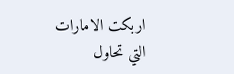اربكت الامارات التي تحاول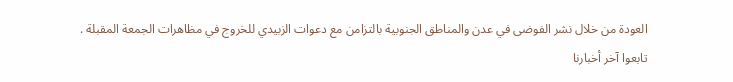العودة من خلال نشر الفوضى في عدن والمناطق الجنوبية بالتزامن مع دعوات الزبيدي للخروج في مظاهرات الجمعة المقبلة .
تابعوا آخر أخبارنا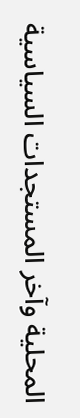المحلية وآخر المستجدات السياسية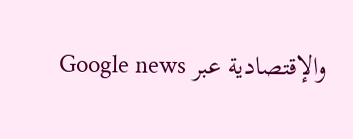والإقتصادية عبر Google news